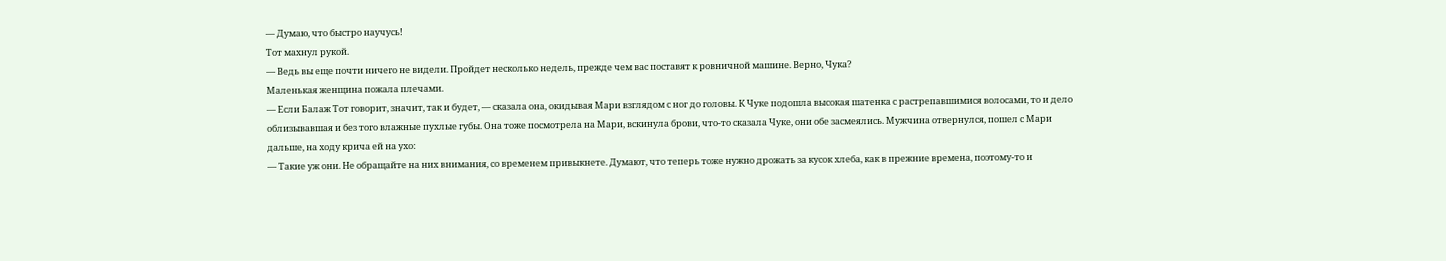— Думаю, что быстро научусь!
Тот махнул рукой.
— Ведь вы еще почти ничего не видели. Пройдет несколько недель, прежде чем вас поставят к ровничной машине. Верно, Чука?
Маленькая женщина пожала плечами.
— Если Балаж Тот говорит, значит, так и будет, — сказала она, окидывая Мари взглядом с ног до головы. К Чуке подошла высокая шатенка с растрепавшимися волосами, то и дело облизывавшая и без того влажные пухлые губы. Она тоже посмотрела на Мари, вскинула брови, что-то сказала Чуке, они обе засмеялись. Мужчина отвернулся, пошел с Мари дальше, на ходу крича ей на ухо:
— Такие уж они. Не обращайте на них внимания, со временем привыкнете. Думают, что теперь тоже нужно дрожать за кусок хлеба, как в прежние времена, поэтому-то и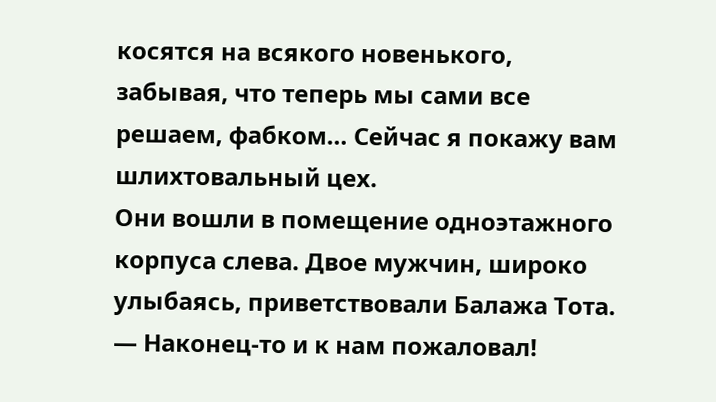косятся на всякого новенького, забывая, что теперь мы сами все решаем, фабком… Сейчас я покажу вам шлихтовальный цех.
Они вошли в помещение одноэтажного корпуса слева. Двое мужчин, широко улыбаясь, приветствовали Балажа Тота.
— Наконец-то и к нам пожаловал!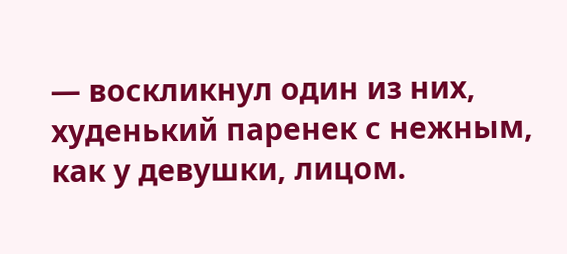— воскликнул один из них, худенький паренек с нежным, как у девушки, лицом.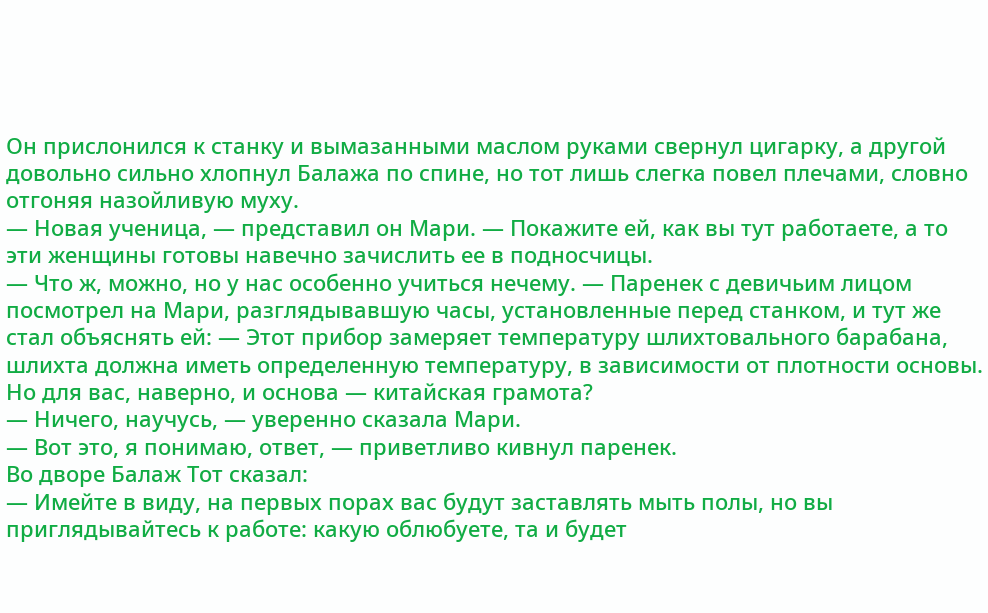Он прислонился к станку и вымазанными маслом руками свернул цигарку, а другой довольно сильно хлопнул Балажа по спине, но тот лишь слегка повел плечами, словно отгоняя назойливую муху.
— Новая ученица, — представил он Мари. — Покажите ей, как вы тут работаете, а то эти женщины готовы навечно зачислить ее в подносчицы.
— Что ж, можно, но у нас особенно учиться нечему. — Паренек с девичьим лицом посмотрел на Мари, разглядывавшую часы, установленные перед станком, и тут же стал объяснять ей: — Этот прибор замеряет температуру шлихтовального барабана, шлихта должна иметь определенную температуру, в зависимости от плотности основы. Но для вас, наверно, и основа — китайская грамота?
— Ничего, научусь, — уверенно сказала Мари.
— Вот это, я понимаю, ответ, — приветливо кивнул паренек.
Во дворе Балаж Тот сказал:
— Имейте в виду, на первых порах вас будут заставлять мыть полы, но вы приглядывайтесь к работе: какую облюбуете, та и будет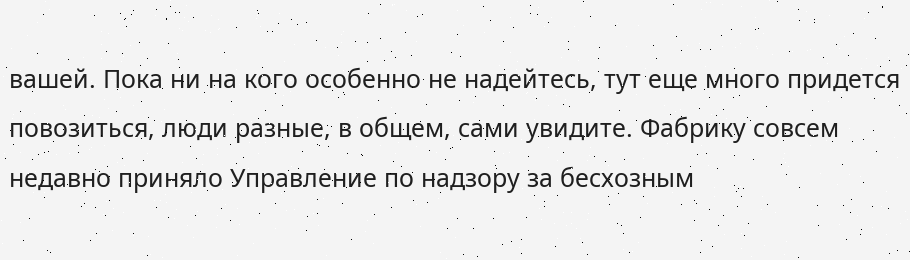вашей. Пока ни на кого особенно не надейтесь, тут еще много придется повозиться, люди разные, в общем, сами увидите. Фабрику совсем недавно приняло Управление по надзору за бесхозным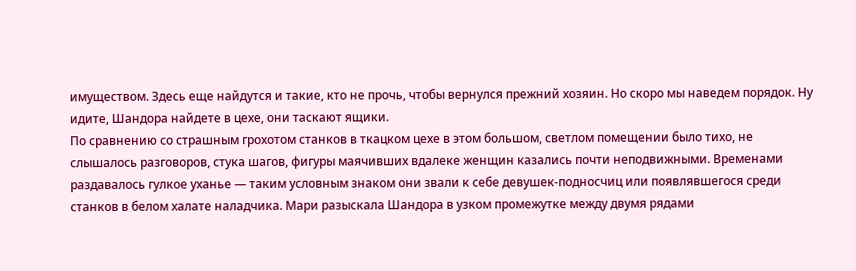имуществом. Здесь еще найдутся и такие, кто не прочь, чтобы вернулся прежний хозяин. Но скоро мы наведем порядок. Ну идите, Шандора найдете в цехе, они таскают ящики.
По сравнению со страшным грохотом станков в ткацком цехе в этом большом, светлом помещении было тихо, не слышалось разговоров, стука шагов, фигуры маячивших вдалеке женщин казались почти неподвижными. Временами раздавалось гулкое уханье — таким условным знаком они звали к себе девушек-подносчиц или появлявшегося среди станков в белом халате наладчика. Мари разыскала Шандора в узком промежутке между двумя рядами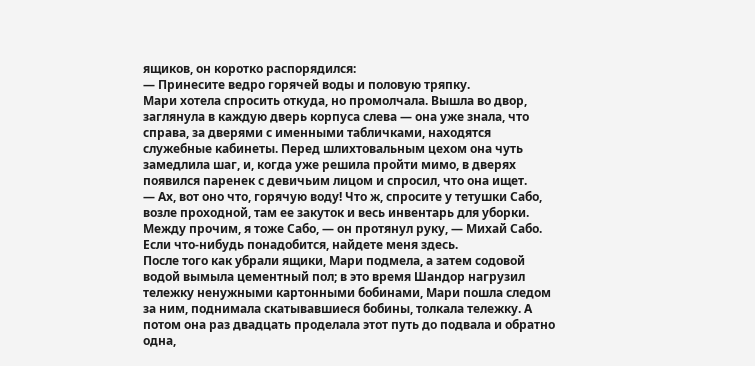ящиков, он коротко распорядился:
— Принесите ведро горячей воды и половую тряпку.
Мари хотела спросить откуда, но промолчала. Вышла во двор, заглянула в каждую дверь корпуса слева — она уже знала, что справа, за дверями с именными табличками, находятся служебные кабинеты. Перед шлихтовальным цехом она чуть замедлила шаг, и, когда уже решила пройти мимо, в дверях появился паренек с девичьим лицом и спросил, что она ищет.
— Ах, вот оно что, горячую воду! Что ж, спросите у тетушки Сабо, возле проходной, там ее закуток и весь инвентарь для уборки. Между прочим, я тоже Сабо, — он протянул руку, — Михай Сабо. Если что-нибудь понадобится, найдете меня здесь.
После того как убрали ящики, Мари подмела, а затем содовой водой вымыла цементный пол; в это время Шандор нагрузил тележку ненужными картонными бобинами, Мари пошла следом за ним, поднимала скатывавшиеся бобины, толкала тележку. А потом она раз двадцать проделала этот путь до подвала и обратно одна,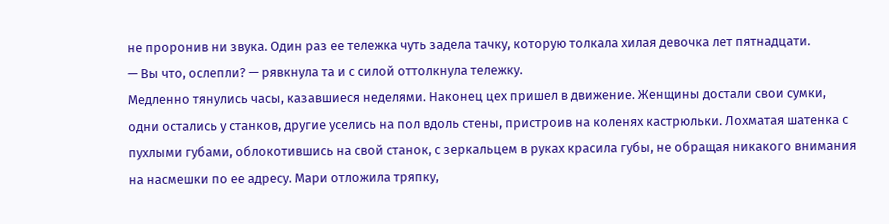не проронив ни звука. Один раз ее тележка чуть задела тачку, которую толкала хилая девочка лет пятнадцати.
— Вы что, ослепли? — рявкнула та и с силой оттолкнула тележку.
Медленно тянулись часы, казавшиеся неделями. Наконец цех пришел в движение. Женщины достали свои сумки, одни остались у станков, другие уселись на пол вдоль стены, пристроив на коленях кастрюльки. Лохматая шатенка с пухлыми губами, облокотившись на свой станок, с зеркальцем в руках красила губы, не обращая никакого внимания на насмешки по ее адресу. Мари отложила тряпку,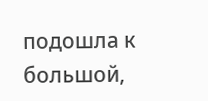подошла к большой,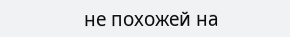не похожей на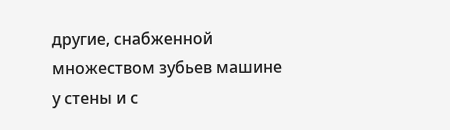другие, снабженной множеством зубьев машине у стены и с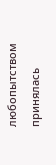любопытством принялась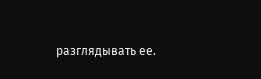разглядывать ее.